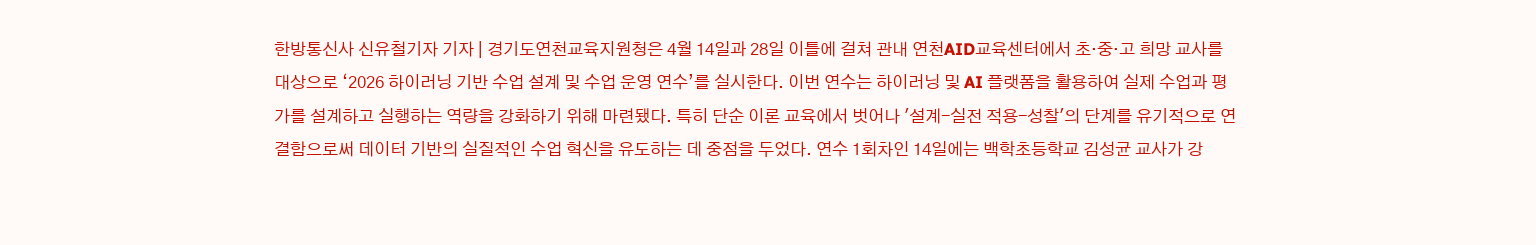한방통신사 신유철기자 기자 | 경기도연천교육지원청은 4월 14일과 28일 이틀에 걸쳐 관내 연천AID교육센터에서 초·중·고 희망 교사를 대상으로 ‘2026 하이러닝 기반 수업 설계 및 수업 운영 연수’를 실시한다. 이번 연수는 하이러닝 및 AI 플랫폼을 활용하여 실제 수업과 평가를 설계하고 실행하는 역량을 강화하기 위해 마련됐다. 특히 단순 이론 교육에서 벗어나 '설계-실전 적용-성찰'의 단계를 유기적으로 연결함으로써 데이터 기반의 실질적인 수업 혁신을 유도하는 데 중점을 두었다. 연수 1회차인 14일에는 백학초등학교 김성균 교사가 강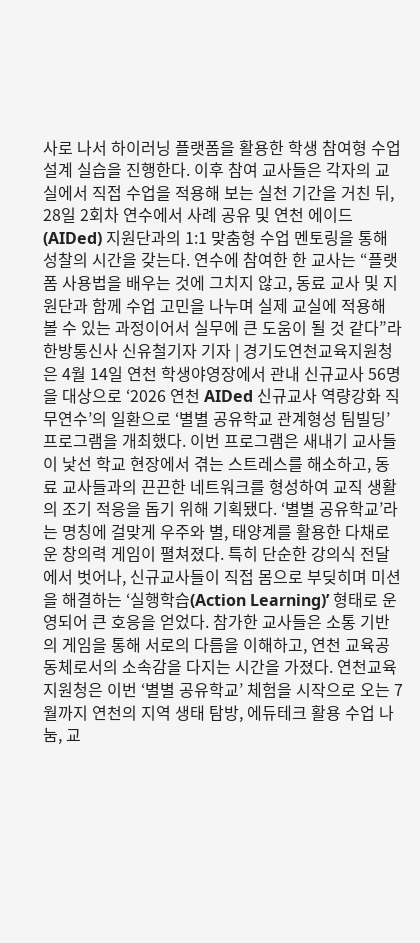사로 나서 하이러닝 플랫폼을 활용한 학생 참여형 수업 설계 실습을 진행한다. 이후 참여 교사들은 각자의 교실에서 직접 수업을 적용해 보는 실천 기간을 거친 뒤, 28일 2회차 연수에서 사례 공유 및 연천 에이드(AIDed) 지원단과의 1:1 맞춤형 수업 멘토링을 통해 성찰의 시간을 갖는다. 연수에 참여한 한 교사는 “플랫폼 사용법을 배우는 것에 그치지 않고, 동료 교사 및 지원단과 함께 수업 고민을 나누며 실제 교실에 적용해 볼 수 있는 과정이어서 실무에 큰 도움이 될 것 같다”라
한방통신사 신유철기자 기자 | 경기도연천교육지원청은 4월 14일 연천 학생야영장에서 관내 신규교사 56명을 대상으로 ‘2026 연천 AIDed 신규교사 역량강화 직무연수’의 일환으로 ‘별별 공유학교 관계형성 팀빌딩’ 프로그램을 개최했다. 이번 프로그램은 새내기 교사들이 낯선 학교 현장에서 겪는 스트레스를 해소하고, 동료 교사들과의 끈끈한 네트워크를 형성하여 교직 생활의 조기 적응을 돕기 위해 기획됐다. ‘별별 공유학교’라는 명칭에 걸맞게 우주와 별, 태양계를 활용한 다채로운 창의력 게임이 펼쳐졌다. 특히 단순한 강의식 전달에서 벗어나, 신규교사들이 직접 몸으로 부딪히며 미션을 해결하는 ‘실행학습(Action Learning)’ 형태로 운영되어 큰 호응을 얻었다. 참가한 교사들은 소통 기반의 게임을 통해 서로의 다름을 이해하고, 연천 교육공동체로서의 소속감을 다지는 시간을 가졌다. 연천교육지원청은 이번 ‘별별 공유학교’ 체험을 시작으로 오는 7월까지 연천의 지역 생태 탐방, 에듀테크 활용 수업 나눔, 교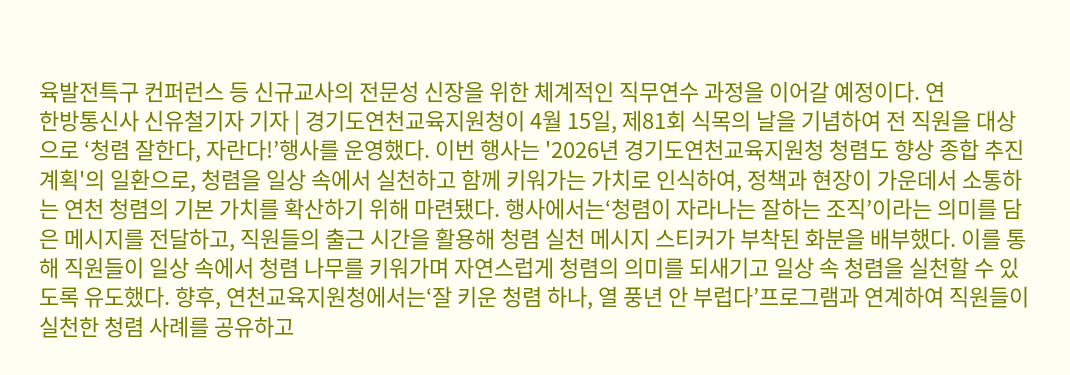육발전특구 컨퍼런스 등 신규교사의 전문성 신장을 위한 체계적인 직무연수 과정을 이어갈 예정이다. 연
한방통신사 신유철기자 기자 | 경기도연천교육지원청이 4월 15일, 제81회 식목의 날을 기념하여 전 직원을 대상으로 ‘청렴 잘한다, 자란다!’행사를 운영했다. 이번 행사는 '2026년 경기도연천교육지원청 청렴도 향상 종합 추진계획'의 일환으로, 청렴을 일상 속에서 실천하고 함께 키워가는 가치로 인식하여, 정책과 현장이 가운데서 소통하는 연천 청렴의 기본 가치를 확산하기 위해 마련됐다. 행사에서는‘청렴이 자라나는 잘하는 조직’이라는 의미를 담은 메시지를 전달하고, 직원들의 출근 시간을 활용해 청렴 실천 메시지 스티커가 부착된 화분을 배부했다. 이를 통해 직원들이 일상 속에서 청렴 나무를 키워가며 자연스럽게 청렴의 의미를 되새기고 일상 속 청렴을 실천할 수 있도록 유도했다. 향후, 연천교육지원청에서는‘잘 키운 청렴 하나, 열 풍년 안 부럽다’프로그램과 연계하여 직원들이 실천한 청렴 사례를 공유하고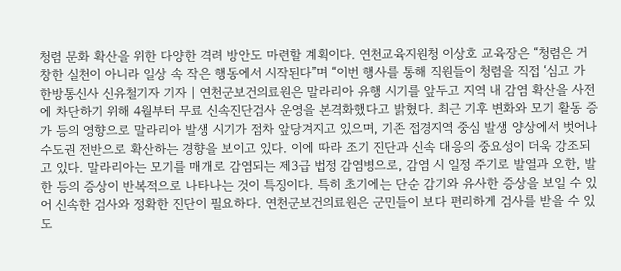청렴 문화 확산을 위한 다양한 격려 방안도 마련할 계획이다. 연천교육지원청 이상호 교육장은 “청렴은 거창한 실천이 아니라 일상 속 작은 행동에서 시작된다”며 “이번 행사를 통해 직원들이 청렴을 직접 ‘심고 가
한방통신사 신유철기자 기자 | 연천군보건의료원은 말라리아 유행 시기를 앞두고 지역 내 감염 확산을 사전에 차단하기 위해 4월부터 무료 신속진단검사 운영을 본격화했다고 밝혔다. 최근 기후 변화와 모기 활동 증가 등의 영향으로 말라리아 발생 시기가 점차 앞당겨지고 있으며, 기존 접경지역 중심 발생 양상에서 벗어나 수도권 전반으로 확산하는 경향을 보이고 있다. 이에 따라 조기 진단과 신속 대응의 중요성이 더욱 강조되고 있다. 말라리아는 모기를 매개로 감염되는 제3급 법정 감염병으로, 감염 시 일정 주기로 발열과 오한, 발한 등의 증상이 반복적으로 나타나는 것이 특징이다. 특히 초기에는 단순 감기와 유사한 증상을 보일 수 있어 신속한 검사와 정확한 진단이 필요하다. 연천군보건의료원은 군민들이 보다 편리하게 검사를 받을 수 있도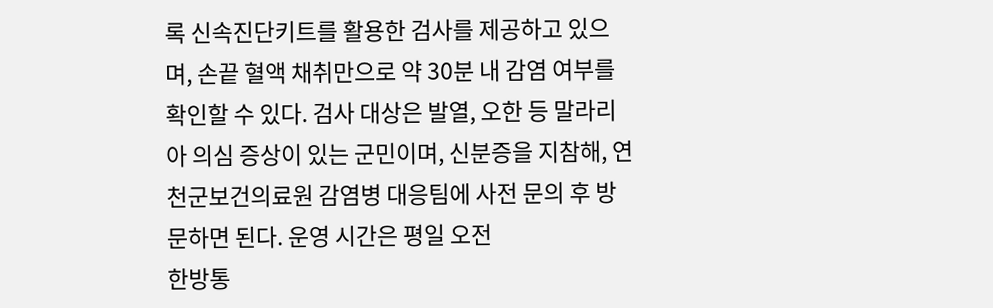록 신속진단키트를 활용한 검사를 제공하고 있으며, 손끝 혈액 채취만으로 약 30분 내 감염 여부를 확인할 수 있다. 검사 대상은 발열, 오한 등 말라리아 의심 증상이 있는 군민이며, 신분증을 지참해, 연천군보건의료원 감염병 대응팀에 사전 문의 후 방문하면 된다. 운영 시간은 평일 오전
한방통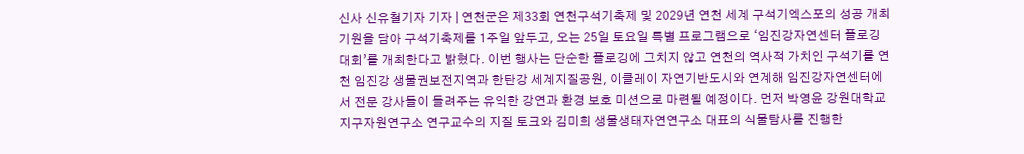신사 신유철기자 기자 | 연천군은 제33회 연천구석기축제 및 2029년 연천 세계 구석기엑스포의 성공 개최 기원을 담아 구석기축제를 1주일 앞두고, 오는 25일 토요일 특별 프로그램으로 ‘임진강자연센터 플로깅 대회’를 개최한다고 밝혔다. 이번 행사는 단순한 플로깅에 그치지 않고 연천의 역사적 가치인 구석기를 연천 임진강 생물권보전지역과 한탄강 세계지질공원, 이클레이 자연기반도시와 연계해 임진강자연센터에서 전문 강사들이 들려주는 유익한 강연과 환경 보호 미션으로 마련될 예정이다. 먼저 박영윤 강원대학교 지구자원연구소 연구교수의 지질 토크와 김미희 생물생태자연연구소 대표의 식물탐사를 진행한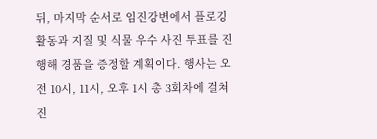뒤, 마지막 순서로 임진강변에서 플로깅 활동과 지질 및 식물 우수 사진 투표를 진행해 경품을 증정할 계획이다. 행사는 오전 10시, 11시, 오후 1시 총 3회차에 걸쳐 진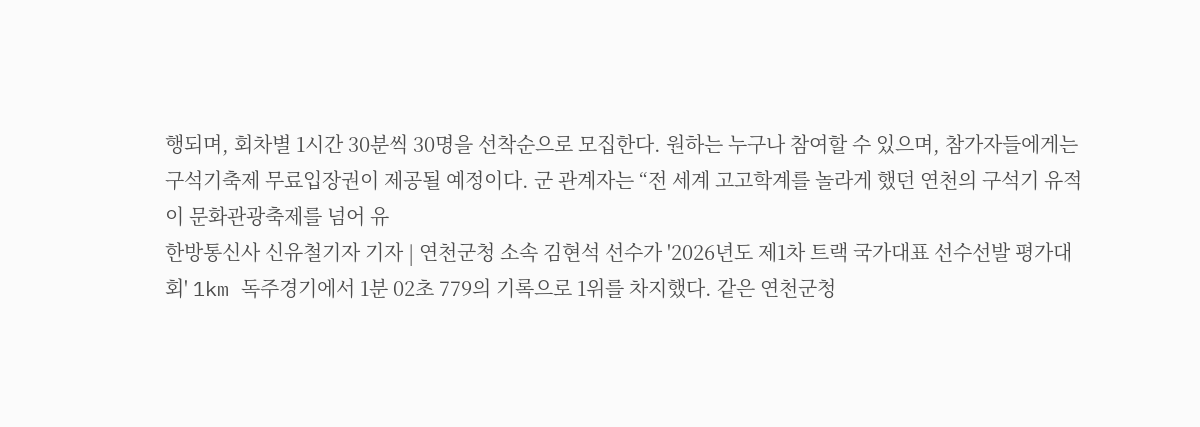행되며, 회차별 1시간 30분씩 30명을 선착순으로 모집한다. 원하는 누구나 참여할 수 있으며, 참가자들에게는 구석기축제 무료입장권이 제공될 예정이다. 군 관계자는 “전 세계 고고학계를 놀라게 했던 연천의 구석기 유적이 문화관광축제를 넘어 유
한방통신사 신유철기자 기자 | 연천군청 소속 김현석 선수가 '2026년도 제1차 트랙 국가대표 선수선발 평가대회' 1km 독주경기에서 1분 02초 779의 기록으로 1위를 차지했다. 같은 연천군청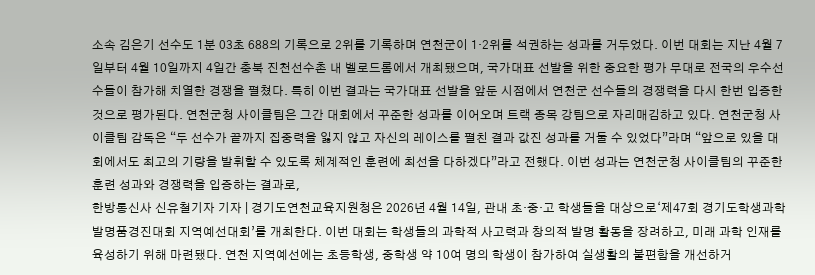소속 김은기 선수도 1분 03초 688의 기록으로 2위를 기록하며 연천군이 1·2위를 석권하는 성과를 거두었다. 이번 대회는 지난 4월 7일부터 4월 10일까지 4일간 충북 진천선수촌 내 벨로드롬에서 개최됐으며, 국가대표 선발을 위한 중요한 평가 무대로 전국의 우수선수들이 참가해 치열한 경쟁을 펼쳤다. 특히 이번 결과는 국가대표 선발을 앞둔 시점에서 연천군 선수들의 경쟁력을 다시 한번 입증한 것으로 평가된다. 연천군청 사이클팀은 그간 대회에서 꾸준한 성과를 이어오며 트랙 종목 강팀으로 자리매김하고 있다. 연천군청 사이클팀 감독은 “두 선수가 끝까지 집중력을 잃지 않고 자신의 레이스를 펼친 결과 값진 성과를 거둘 수 있었다”라며 “앞으로 있을 대회에서도 최고의 기량을 발휘할 수 있도록 체계적인 훈련에 최선을 다하겠다”라고 전했다. 이번 성과는 연천군청 사이클팀의 꾸준한 훈련 성과와 경쟁력을 입증하는 결과로,
한방통신사 신유철기자 기자 | 경기도연천교육지원청은 2026년 4월 14일, 관내 초·중·고 학생들을 대상으로‘제47회 경기도학생과학발명품경진대회 지역예선대회’를 개최한다. 이번 대회는 학생들의 과학적 사고력과 창의적 발명 활동을 장려하고, 미래 과학 인재를 육성하기 위해 마련됐다. 연천 지역예선에는 초등학생, 중학생 약 10여 명의 학생이 참가하여 실생활의 불편함을 개선하거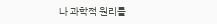나 과학적 원리를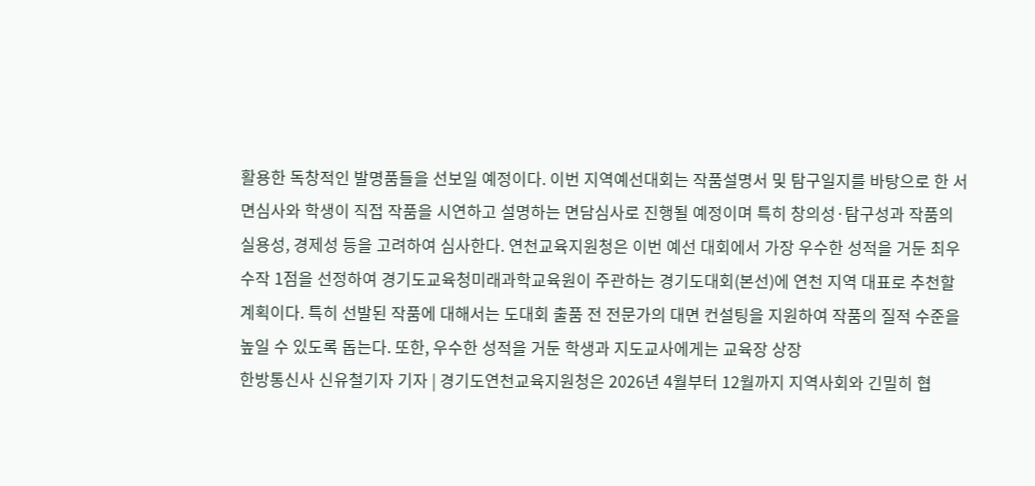활용한 독창적인 발명품들을 선보일 예정이다. 이번 지역예선대회는 작품설명서 및 탐구일지를 바탕으로 한 서면심사와 학생이 직접 작품을 시연하고 설명하는 면담심사로 진행될 예정이며 특히 창의성·탐구성과 작품의 실용성, 경제성 등을 고려하여 심사한다. 연천교육지원청은 이번 예선 대회에서 가장 우수한 성적을 거둔 최우수작 1점을 선정하여 경기도교육청미래과학교육원이 주관하는 경기도대회(본선)에 연천 지역 대표로 추천할 계획이다. 특히 선발된 작품에 대해서는 도대회 출품 전 전문가의 대면 컨설팅을 지원하여 작품의 질적 수준을 높일 수 있도록 돕는다. 또한, 우수한 성적을 거둔 학생과 지도교사에게는 교육장 상장
한방통신사 신유철기자 기자 | 경기도연천교육지원청은 2026년 4월부터 12월까지 지역사회와 긴밀히 협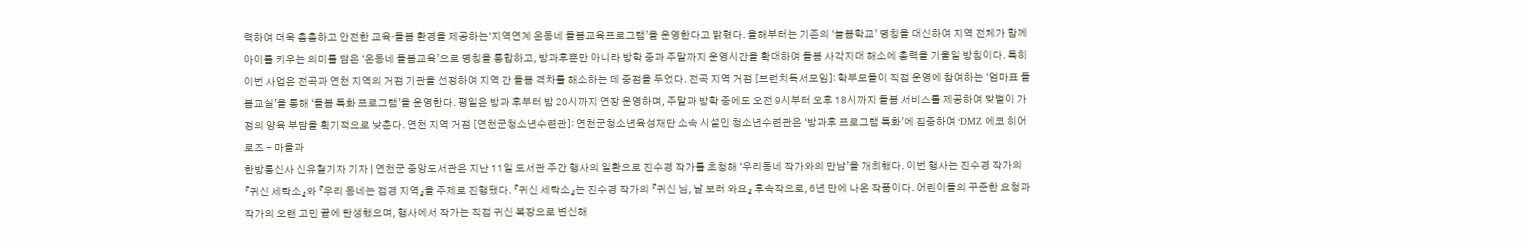력하여 더욱 촘촘하고 안전한 교육·돌봄 환경을 제공하는‘지역연계 온동네 돌봄교육프로그램’을 운영한다고 밝혔다. 올해부터는 기존의 ‘늘봄학교’ 명칭을 대신하여 지역 전체가 함께 아이를 키우는 의미를 담은 ‘온동네 돌봄교육’으로 명칭을 통합하고, 방과후뿐만 아니라 방학 중과 주말까지 운영시간을 확대하여 돌봄 사각지대 해소에 총력을 기울일 방침이다. 특히 이번 사업은 전곡과 연천 지역의 거점 기관을 선정하여 지역 간 돌봄 격차를 해소하는 데 중점을 두었다. 전곡 지역 거점 [브런치독서모임]: 학부모들이 직접 운영에 참여하는 ‘엄마표 돌봄교실’을 통해 ‘돌봄 특화 프로그램’을 운영한다. 평일은 방과 후부터 밤 20시까지 연장 운영하며, 주말과 방학 중에도 오전 9시부터 오후 18시까지 돌봄 서비스를 제공하여 맞벌이 가정의 양육 부담을 획기적으로 낮춘다. 연천 지역 거점 [연천군청소년수련관]: 연천군청소년육성재단 소속 시설인 청소년수련관은 ‘방과후 프로그램 특화’에 집중하여 ‘DMZ 에코 히어로즈 - 마을과
한방통신사 신유철기자 기자 | 연천군 중앙도서관은 지난 11일 도서관 주간 행사의 일환으로 진수경 작가를 초청해 ‘우리동네 작가와의 만남’을 개최했다. 이번 행사는 진수경 작가의 『귀신 세탁소』와 『우리 동네는 접경 지역』을 주제로 진행됐다. 『귀신 세탁소』는 진수경 작가의 『귀신 님, 날 보러 와요』 후속작으로, 6년 만에 나온 작품이다. 어린이들의 꾸준한 요청과 작가의 오랜 고민 끝에 탄생했으며, 행사에서 작가는 직접 귀신 복장으로 변신해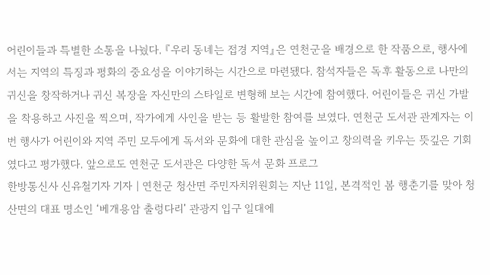어린이들과 특별한 소통을 나눴다. 『우리 동네는 접경 지역』은 연천군을 배경으로 한 작품으로, 행사에서는 지역의 특징과 평화의 중요성을 이야기하는 시간으로 마련됐다. 참석자들은 독후 활동으로 나만의 귀신을 창작하거나 귀신 복장을 자신만의 스타일로 변형해 보는 시간에 참여했다. 어린이들은 귀신 가발을 착용하고 사진을 찍으며, 작가에게 사인을 받는 등 활발한 참여를 보였다. 연천군 도서관 관계자는 이번 행사가 어린이와 지역 주민 모두에게 독서와 문화에 대한 관심을 높이고 창의력을 키우는 뜻깊은 기회였다고 평가했다. 앞으로도 연천군 도서관은 다양한 독서 문화 프로그
한방통신사 신유철기자 기자 | 연천군 청산면 주민자치위원회는 지난 11일, 본격적인 봄 행춘기를 맞아 청산면의 대표 명소인 ‘베개용암 출렁다리’ 관광지 입구 일대에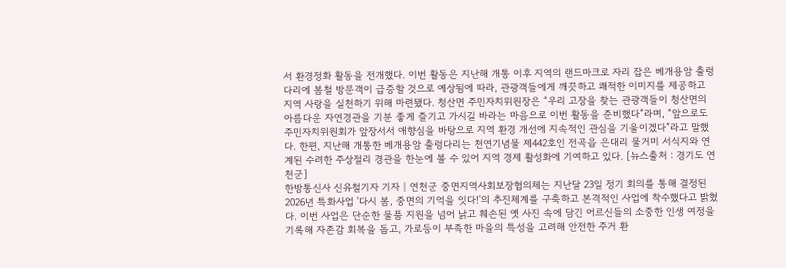서 환경정화 활동을 전개했다. 이번 활동은 지난해 개통 이후 지역의 랜드마크로 자리 잡은 베개용암 출렁다리에 봄철 방문객이 급증할 것으로 예상됨에 따라, 관광객들에게 깨끗하고 쾌적한 이미지를 제공하고 지역 사랑을 실천하기 위해 마련됐다. 청산면 주민자치위원장은 “우리 고장을 찾는 관광객들이 청산면의 아름다운 자연경관을 기분 좋게 즐기고 가시길 바라는 마음으로 이번 활동을 준비했다”라며, “앞으로도 주민자치위원회가 앞장서서 애향심을 바탕으로 지역 환경 개선에 지속적인 관심을 기울이겠다”라고 말했다. 한편, 지난해 개통한 베개용암 출렁다리는 천연기념물 제442호인 전곡읍 은대리 물거미 서식지와 연계된 수려한 주상절리 경관을 한눈에 볼 수 있어 지역 경제 활성화에 기여하고 있다. [뉴스출처 : 경기도 연천군]
한방통신사 신유철기자 기자 | 연천군 중면지역사회보장협의체는 지난달 23일 정기 회의를 통해 결정된 2026년 특화사업 '다시 봄, 중면의 기억을 잇다!'의 추진체계를 구축하고 본격적인 사업에 착수했다고 밝혔다. 이번 사업은 단순한 물품 지원을 넘어 낡고 훼손된 옛 사진 속에 담긴 어르신들의 소중한 인생 여정을 기록해 자존감 회복을 돕고, 가로등이 부족한 마을의 특성을 고려해 안전한 주거 환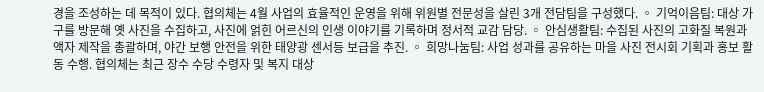경을 조성하는 데 목적이 있다. 협의체는 4월 사업의 효율적인 운영을 위해 위원별 전문성을 살린 3개 전담팀을 구성했다. ◦ 기억이음팀: 대상 가구를 방문해 옛 사진을 수집하고, 사진에 얽힌 어르신의 인생 이야기를 기록하며 정서적 교감 담당. ◦ 안심생활팀: 수집된 사진의 고화질 복원과 액자 제작을 총괄하며, 야간 보행 안전을 위한 태양광 센서등 보급을 추진. ◦ 희망나눔팀: 사업 성과를 공유하는 마을 사진 전시회 기획과 홍보 활동 수행. 협의체는 최근 장수 수당 수령자 및 복지 대상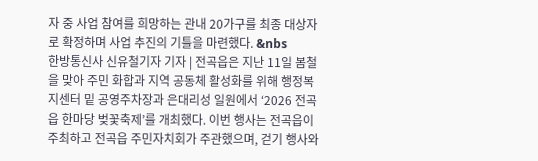자 중 사업 참여를 희망하는 관내 20가구를 최종 대상자로 확정하며 사업 추진의 기틀을 마련했다. &nbs
한방통신사 신유철기자 기자 | 전곡읍은 지난 11일 봄철을 맞아 주민 화합과 지역 공동체 활성화를 위해 행정복지센터 밑 공영주차장과 은대리성 일원에서 ‘2026 전곡읍 한마당 벚꽃축제’를 개최했다. 이번 행사는 전곡읍이 주최하고 전곡읍 주민자치회가 주관했으며, 걷기 행사와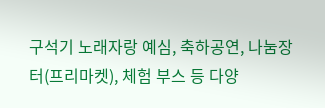구석기 노래자랑 예심, 축하공연, 나눔장터(프리마켓), 체험 부스 등 다양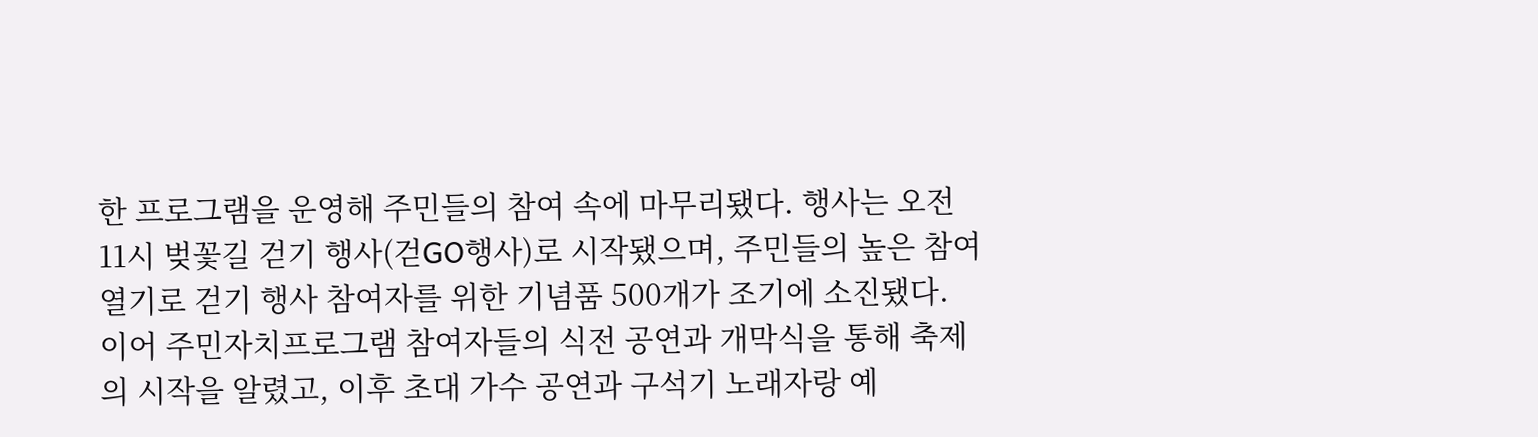한 프로그램을 운영해 주민들의 참여 속에 마무리됐다. 행사는 오전 11시 벚꽃길 걷기 행사(걷GO행사)로 시작됐으며, 주민들의 높은 참여 열기로 걷기 행사 참여자를 위한 기념품 500개가 조기에 소진됐다. 이어 주민자치프로그램 참여자들의 식전 공연과 개막식을 통해 축제의 시작을 알렸고, 이후 초대 가수 공연과 구석기 노래자랑 예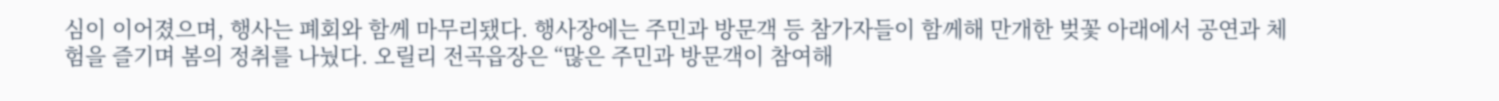심이 이어졌으며, 행사는 폐회와 함께 마무리됐다. 행사장에는 주민과 방문객 등 참가자들이 함께해 만개한 벚꽃 아래에서 공연과 체험을 즐기며 봄의 정취를 나눴다. 오릴리 전곡읍장은 “많은 주민과 방문객이 참여해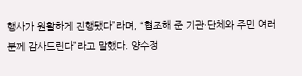행사가 원활하게 진행됐다”라며, “협조해 준 기관·단체와 주민 여러분께 감사드린다”라고 말했다. 양수정